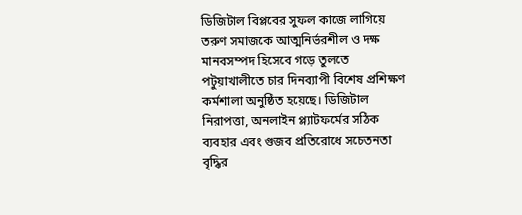ডিজিটাল বিপ্লবের সুফল কাজে লাগিয়ে তরুণ সমাজকে আত্মনির্ভরশীল ও দক্ষ মানবসম্পদ হিসেবে গড়ে তুলতে পটুয়াখালীতে চার দিনব্যাপী বিশেষ প্রশিক্ষণ কর্মশালা অনুষ্ঠিত হয়েছে। ডিজিটাল নিরাপত্তা, অনলাইন প্ল্যাটফর্মের সঠিক ব্যবহার এবং গুজব প্রতিরোধে সচেতনতা বৃদ্ধির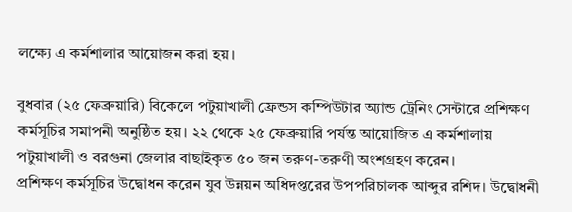লক্ষ্যে এ কর্মশালার আয়োজন করা হয়।

বুধবার (২৫ ফেব্রুয়ারি) বিকেলে পটুয়াখালী ফ্রেন্ডস কম্পিউটার অ্যান্ড ট্রেনিং সেন্টারে প্রশিক্ষণ কর্মসূচির সমাপনী অনুষ্ঠিত হয়। ২২ থেকে ২৫ ফেব্রুয়ারি পর্যন্ত আয়োজিত এ কর্মশালায় পটুয়াখালী ও বরগুনা জেলার বাছাইকৃত ৫০ জন তরুণ-তরুণী অংশগ্রহণ করেন।
প্রশিক্ষণ কর্মসূচির উদ্বোধন করেন যুব উন্নয়ন অধিদপ্তরের উপপরিচালক আব্দুর রশিদ। উদ্বোধনী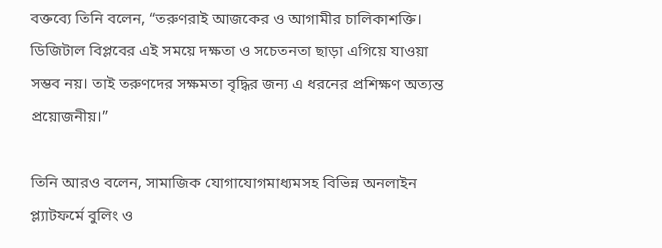বক্তব্যে তিনি বলেন, “তরুণরাই আজকের ও আগামীর চালিকাশক্তি। ডিজিটাল বিপ্লবের এই সময়ে দক্ষতা ও সচেতনতা ছাড়া এগিয়ে যাওয়া সম্ভব নয়। তাই তরুণদের সক্ষমতা বৃদ্ধির জন্য এ ধরনের প্রশিক্ষণ অত্যন্ত প্রয়োজনীয়।”

তিনি আরও বলেন, সামাজিক যোগাযোগমাধ্যমসহ বিভিন্ন অনলাইন প্ল্যাটফর্মে বুলিং ও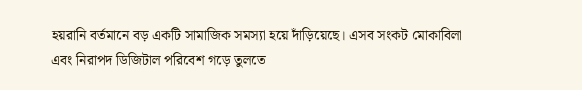হয়রানি বর্তমানে বড় একটি সামাজিক সমস্যা হয়ে দাঁড়িয়েছে। এসব সংকট মোকাবিলা এবং নিরাপদ ডিজিটাল পরিবেশ গড়ে তুলতে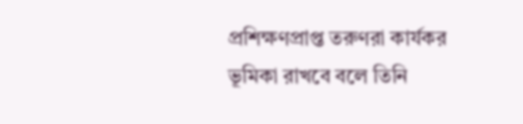প্রশিক্ষণপ্রাপ্ত তরুণরা কার্যকর ভূমিকা রাখবে বলে তিনি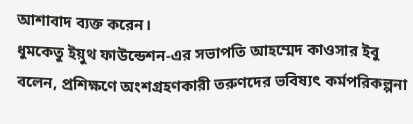আশাবাদ ব্যক্ত করেন।
ধুমকেতু ইয়ুথ ফাউন্ডেশন-এর সভাপতি আহম্মেদ কাওসার ইবু বলেন, প্রশিক্ষণে অংশগ্রহণকারী তরুণদের ভবিষ্যৎ কর্মপরিকল্পনা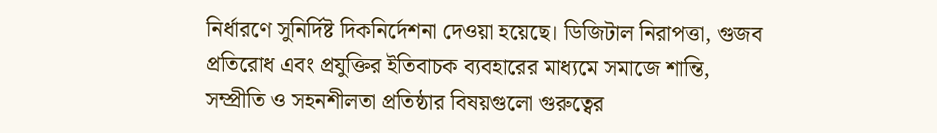নির্ধারণে সুনির্দিষ্ট দিকনির্দেশনা দেওয়া হয়েছে। ডিজিটাল নিরাপত্তা, গুজব প্রতিরোধ এবং প্রযুক্তির ইতিবাচক ব্যবহারের মাধ্যমে সমাজে শান্তি, সম্প্রীতি ও সহনশীলতা প্রতিষ্ঠার বিষয়গুলো গুরুত্বের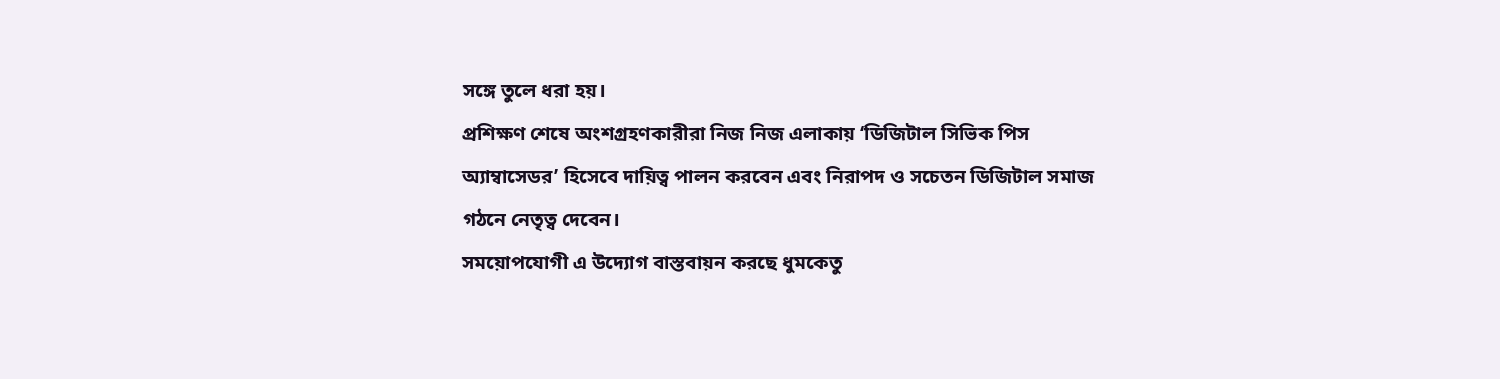সঙ্গে তুলে ধরা হয়।
প্রশিক্ষণ শেষে অংশগ্রহণকারীরা নিজ নিজ এলাকায় ‘ডিজিটাল সিভিক পিস অ্যাম্বাসেডর’ হিসেবে দায়িত্ব পালন করবেন এবং নিরাপদ ও সচেতন ডিজিটাল সমাজ গঠনে নেতৃত্ব দেবেন।
সময়োপযোগী এ উদ্যোগ বাস্তবায়ন করছে ধুমকেতু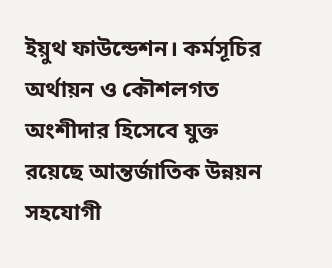ইয়ুথ ফাউন্ডেশন। কর্মসূচির অর্থায়ন ও কৌশলগত অংশীদার হিসেবে যুক্ত রয়েছে আন্তর্জাতিক উন্নয়ন সহযোগী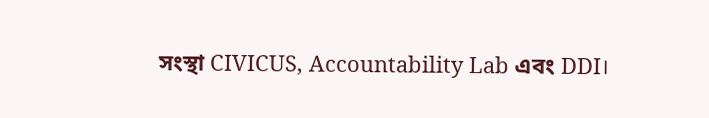সংস্থা CIVICUS, Accountability Lab এবং DDI।